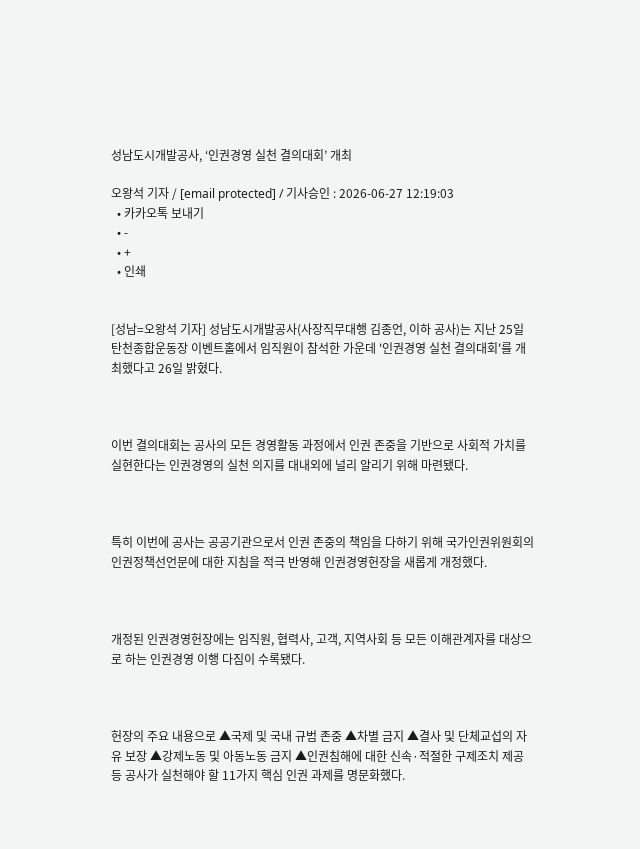성남도시개발공사, ‘인권경영 실천 결의대회’ 개최

오왕석 기자 / [email protected] / 기사승인 : 2026-06-27 12:19:03
  • 카카오톡 보내기
  • -
  • +
  • 인쇄


[성남=오왕석 기자] 성남도시개발공사(사장직무대행 김종언, 이하 공사)는 지난 25일 탄천종합운동장 이벤트홀에서 임직원이 참석한 가운데 '인권경영 실천 결의대회'를 개최했다고 26일 밝혔다.



이번 결의대회는 공사의 모든 경영활동 과정에서 인권 존중을 기반으로 사회적 가치를 실현한다는 인권경영의 실천 의지를 대내외에 널리 알리기 위해 마련됐다.



특히 이번에 공사는 공공기관으로서 인권 존중의 책임을 다하기 위해 국가인권위원회의 인권정책선언문에 대한 지침을 적극 반영해 인권경영헌장을 새롭게 개정했다.



개정된 인권경영헌장에는 임직원, 협력사, 고객, 지역사회 등 모든 이해관계자를 대상으로 하는 인권경영 이행 다짐이 수록됐다.



헌장의 주요 내용으로 ▲국제 및 국내 규범 존중 ▲차별 금지 ▲결사 및 단체교섭의 자유 보장 ▲강제노동 및 아동노동 금지 ▲인권침해에 대한 신속·적절한 구제조치 제공 등 공사가 실천해야 할 11가지 핵심 인권 과제를 명문화했다.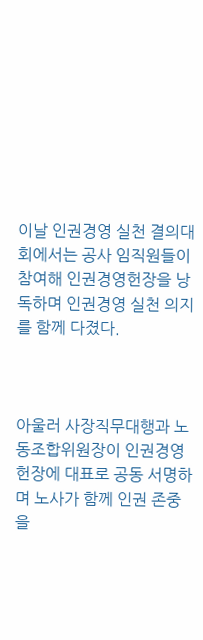이날 인권경영 실천 결의대회에서는 공사 임직원들이 참여해 인권경영헌장을 낭독하며 인권경영 실천 의지를 함께 다졌다.



아울러 사장직무대행과 노동조합위원장이 인권경영헌장에 대표로 공동 서명하며 노사가 함께 인권 존중을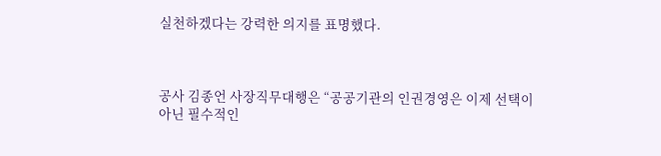실천하겠다는 강력한 의지를 표명했다.



공사 김종언 사장직무대행은 “공공기관의 인권경영은 이제 선택이 아닌 필수적인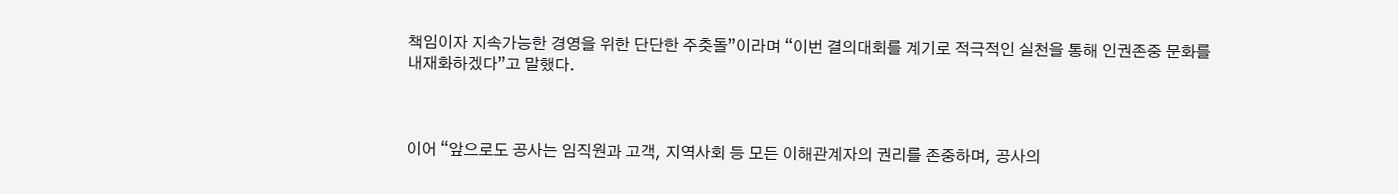책임이자 지속가능한 경영을 위한 단단한 주춧돌”이라며 “이번 결의대회를 계기로 적극적인 실천을 통해 인권존중 문화를 내재화하겠다”고 말했다.



이어 “앞으로도 공사는 임직원과 고객, 지역사회 등 모든 이해관계자의 권리를 존중하며, 공사의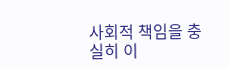사회적 책임을 충실히 이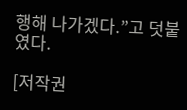행해 나가겠다.”고 덧붙였다.

[저작권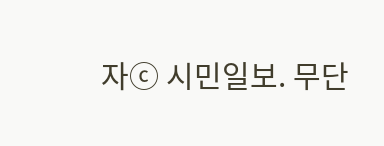자ⓒ 시민일보. 무단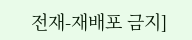전재-재배포 금지]